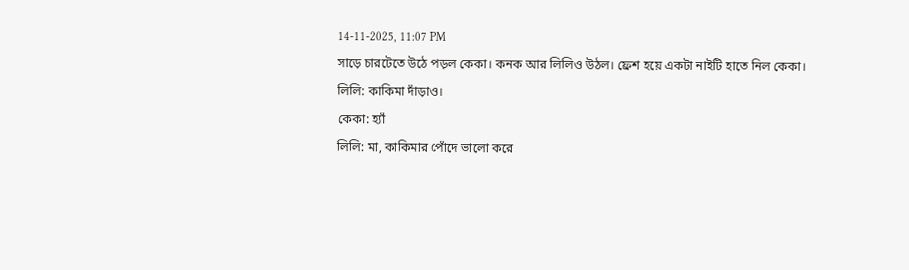14-11-2025, 11:07 PM
সাড়ে চারটেতে উঠে পড়ল কেকা। কনক আর লিলিও উঠল। ফ্রেশ হয়ে একটা নাইটি হাতে নিল কেকা।
লিলি: কাকিমা দাঁড়াও।
কেকা: হ্যাঁ
লিলি: মা, কাকিমার পোঁদে ভালো করে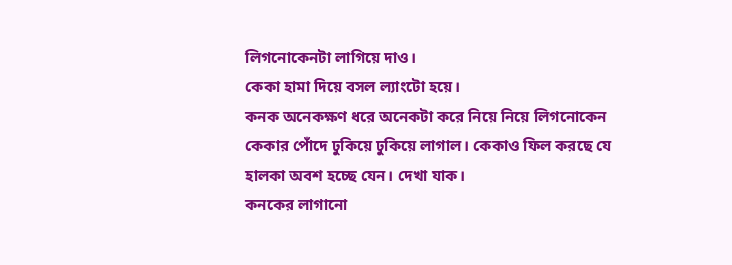লিগনোকেনটা লাগিয়ে দাও।
কেকা হামা দিয়ে বসল ল্যাংটো হয়ে।
কনক অনেকক্ষণ ধরে অনেকটা করে নিয়ে নিয়ে লিগনোকেন কেকার পোঁদে ঢুকিয়ে ঢুকিয়ে লাগাল। কেকাও ফিল করছে যে হালকা অবশ হচ্ছে যেন। দেখা যাক।
কনকের লাগানো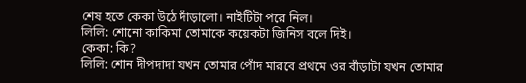শেষ হতে কেকা উঠে দাঁড়ালো। নাইটিটা পরে নিল।
লিলি: শোনো কাকিমা তোমাকে কয়েকটা জিনিস বলে দিই।
কেকা: কি?
লিলি: শোন দীপদাদা যখন তোমার পোঁদ মারবে প্রথমে ওর বাঁড়াটা যখন তোমার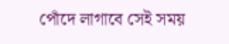পোঁদে লাগাবে সেই সময়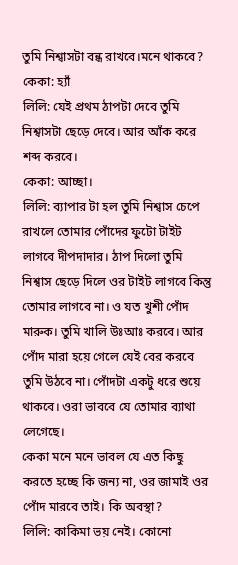তুমি নিশ্বাসটা বন্ধ রাখবে।মনে থাকবে?
কেকা: হ্যাঁ
লিলি: যেই প্রথম ঠাপটা দেবে তুমি নিশ্বাসটা ছেড়ে দেবে। আর আঁক করে শব্দ করবে।
কেকা: আচ্ছা।
লিলি: ব্যাপার টা হল তুমি নিশ্বাস চেপে রাখলে তোমার পোঁদের ফুটো টাইট লাগবে দীপদাদার। ঠাপ দিলো তুমি নিশ্বাস ছেড়ে দিলে ওর টাইট লাগবে কিন্তু তোমার লাগবে না। ও যত খুশী পোঁদ মারুক। তুমি খালি উঃআঃ করবে। আর পোঁদ মারা হয়ে গেলে যেই বের করবে তুমি উঠবে না। পোঁদটা একটু ধরে শুয়ে থাকবে। ওরা ভাববে যে তোমার ব্যাথা লেগেছে।
কেকা মনে মনে ভাবল যে এত কিছু করতে হচ্ছে কি জন্য না, ওর জামাই ওর পোঁদ মারবে তাই। কি অবস্থা?
লিলি: কাকিমা ভয় নেই। কোনো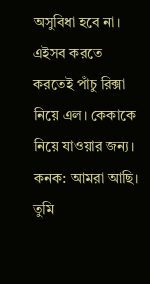অসুবিধা হবে না।
এইসব করতে করতেই পাঁচু রিক্সা নিয়ে এল। কেকাকে নিয়ে যাওয়ার জন্য।
কনক: আমরা আছি। তুমি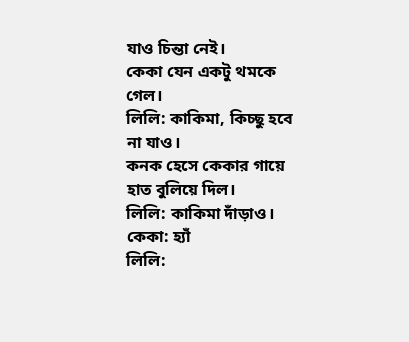যাও চিন্তা নেই।
কেকা যেন একটু থমকে গেল।
লিলি: কাকিমা, কিচ্ছু হবে না যাও।
কনক হেসে কেকার গায়ে হাত বুলিয়ে দিল।
লিলি: কাকিমা দাঁড়াও।
কেকা: হ্যাঁ
লিলি: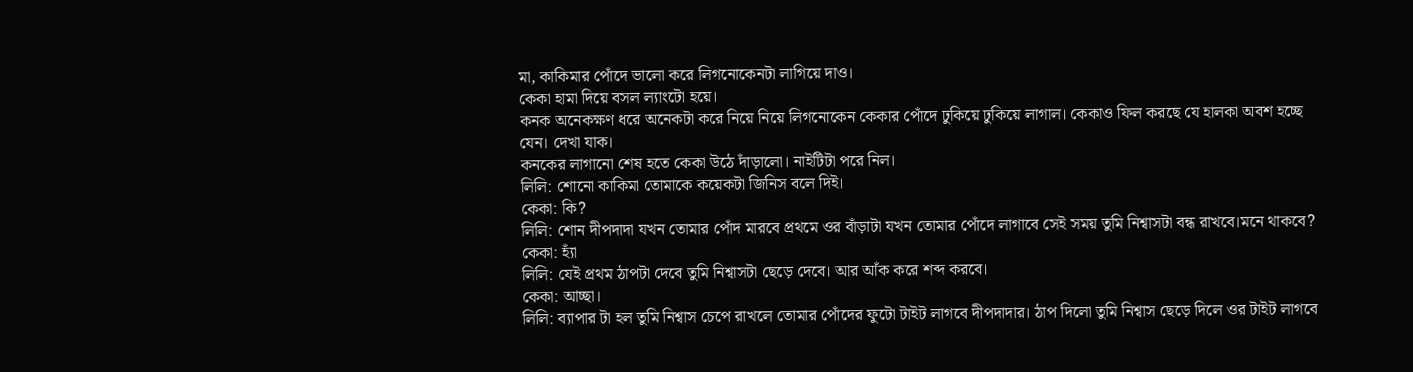মা, কাকিমার পোঁদে ভালো করে লিগনোকেনটা লাগিয়ে দাও।
কেকা হামা দিয়ে বসল ল্যাংটো হয়ে।
কনক অনেকক্ষণ ধরে অনেকটা করে নিয়ে নিয়ে লিগনোকেন কেকার পোঁদে ঢুকিয়ে ঢুকিয়ে লাগাল। কেকাও ফিল করছে যে হালকা অবশ হচ্ছে যেন। দেখা যাক।
কনকের লাগানো শেষ হতে কেকা উঠে দাঁড়ালো। নাইটিটা পরে নিল।
লিলি: শোনো কাকিমা তোমাকে কয়েকটা জিনিস বলে দিই।
কেকা: কি?
লিলি: শোন দীপদাদা যখন তোমার পোঁদ মারবে প্রথমে ওর বাঁড়াটা যখন তোমার পোঁদে লাগাবে সেই সময় তুমি নিশ্বাসটা বন্ধ রাখবে।মনে থাকবে?
কেকা: হ্যাঁ
লিলি: যেই প্রথম ঠাপটা দেবে তুমি নিশ্বাসটা ছেড়ে দেবে। আর আঁক করে শব্দ করবে।
কেকা: আচ্ছা।
লিলি: ব্যাপার টা হল তুমি নিশ্বাস চেপে রাখলে তোমার পোঁদের ফুটো টাইট লাগবে দীপদাদার। ঠাপ দিলো তুমি নিশ্বাস ছেড়ে দিলে ওর টাইট লাগবে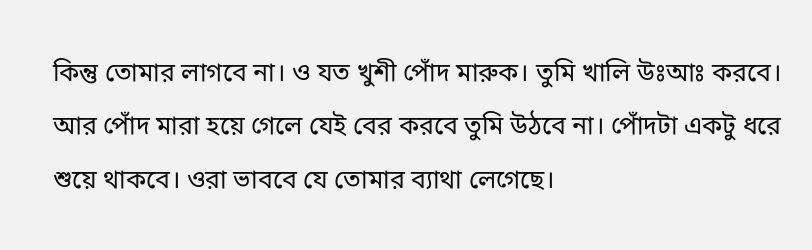কিন্তু তোমার লাগবে না। ও যত খুশী পোঁদ মারুক। তুমি খালি উঃআঃ করবে। আর পোঁদ মারা হয়ে গেলে যেই বের করবে তুমি উঠবে না। পোঁদটা একটু ধরে শুয়ে থাকবে। ওরা ভাববে যে তোমার ব্যাথা লেগেছে।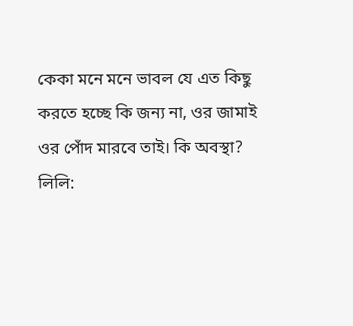কেকা মনে মনে ভাবল যে এত কিছু করতে হচ্ছে কি জন্য না, ওর জামাই ওর পোঁদ মারবে তাই। কি অবস্থা?
লিলি: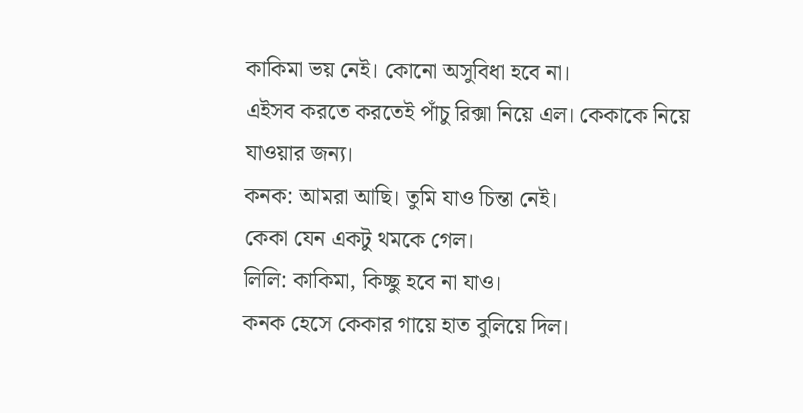কাকিমা ভয় নেই। কোনো অসুবিধা হবে না।
এইসব করতে করতেই পাঁচু রিক্সা নিয়ে এল। কেকাকে নিয়ে যাওয়ার জন্য।
কনক: আমরা আছি। তুমি যাও চিন্তা নেই।
কেকা যেন একটু থমকে গেল।
লিলি: কাকিমা, কিচ্ছু হবে না যাও।
কনক হেসে কেকার গায়ে হাত বুলিয়ে দিল।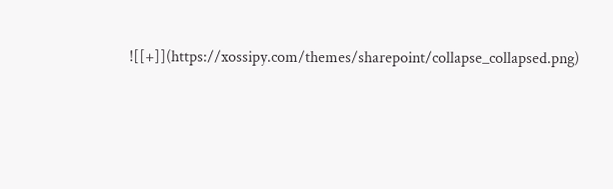![[+]](https://xossipy.com/themes/sharepoint/collapse_collapsed.png)